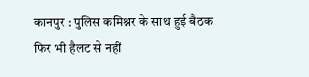कानपुर : पुलिस कमिश्नर के साथ हुई बैठक फिर भी हैलट से नहीं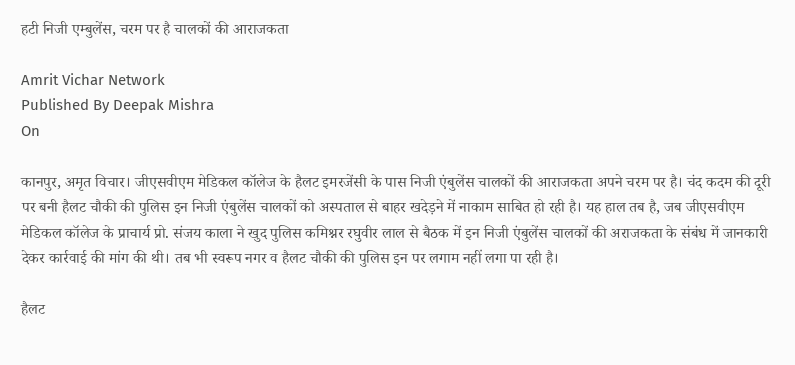हटी निजी एम्बुलेंस, चरम पर है चालकों की आराजकता

Amrit Vichar Network
Published By Deepak Mishra
On

कानपुर, अमृत विचार। जीएसवीएम मेडिकल कॉलेज के हैलट इमरजेंसी के पास निजी एंबुलेंस चालकों की आराजकता अपने चरम पर है। चंद कदम की दूरी पर बनी हैलट चौकी की पुलिस इन निजी एंबुलेंस चालकों को अस्पताल से बाहर खदेड़ने में नाकाम साबित हो रही है। यह हाल तब है, जब जीएसवीएम मेडिकल कॉलेज के प्राचार्य प्रो. संजय काला ने खुद पुलिस कमिश्नर रघुवीर लाल से बैठक में इन निजी एंबुलेंस चालकों की अराजकता के संबंध में जानकारी देकर कार्रवाई की मांग की थी। तब भी स्वरूप नगर व हैलट चौकी की पुलिस इन पर लगाम नहीं लगा पा रही है।

हैलट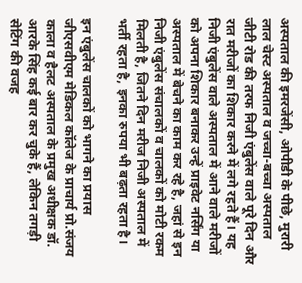अस्पताल की इमरजेंसी, ओपीडी के पीछे, मुरारी लाल चेस्ट अस्पताल व जच्चा-बच्चा अस्पताल जीटी रोड की तरफ निजी एंबुलेंस वाले पूरे दिन और रात मरीजों का शिकार करने में लगे रहते हैं। यह निजी एंबुलेंस वाले अस्पताल में आने वाले मरीजों को अपना शिकार बनाकर उन्हें प्राइवेट नर्सिंग या अस्पताल में बेचने का काम कर रहे है, जहां से इन निजी एंबुलेंस संचालकों व चालकों को मोटी रकम मिलती है, जितने दिन मरीज निजी अस्पताल में भर्ती रहता है, इनका रुपया भी बढ़ता रहता है।

इन एंबुलेंस चालकों को भागने का प्रयास जीएसवीएम मेडिकल कॉलेज के प्राचार्य प्रो.संजय काला व हैलट अस्पताल के प्रमुख अधीक्षक डॉ. आरके सिंह कई बार कर चुके हैं, लेकिन तगड़ी सेटिंग की वजह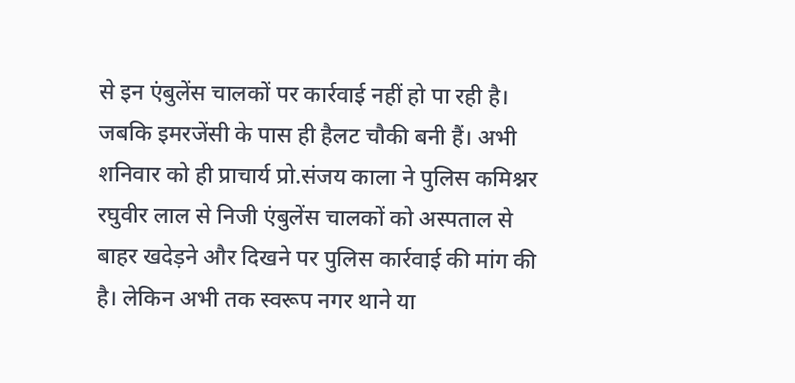से इन एंबुलेंस चालकों पर कार्रवाई नहीं हो पा रही है। जबकि इमरजेंसी के पास ही हैलट चौकी बनी हैं। अभी शनिवार को ही प्राचार्य प्रो.संजय काला ने पुलिस कमिश्नर रघुवीर लाल से निजी एंबुलेंस चालकों को अस्पताल से बाहर खदेड़ने और दिखने पर पुलिस कार्रवाई की मांग की है। लेकिन अभी तक स्वरूप नगर थाने या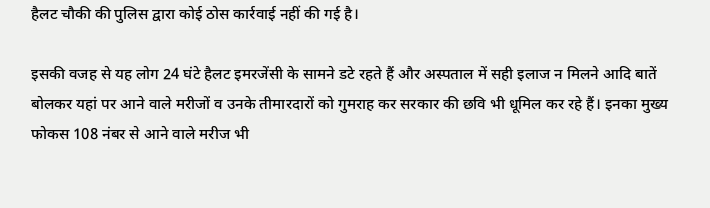हैलट चौकी की पुलिस द्वारा कोई ठोस कार्रवाई नहीं की गई है।

इसकी वजह से यह लोग 24 घंटे हैलट इमरजेंसी के सामने डटे रहते हैं और अस्पताल में सही इलाज न मिलने आदि बातें बोलकर यहां पर आने वाले मरीजों व उनके तीमारदारों को गुमराह कर सरकार की छवि भी धूमिल कर रहे हैं। इनका मुख्य फोकस 108 नंबर से आने वाले मरीज भी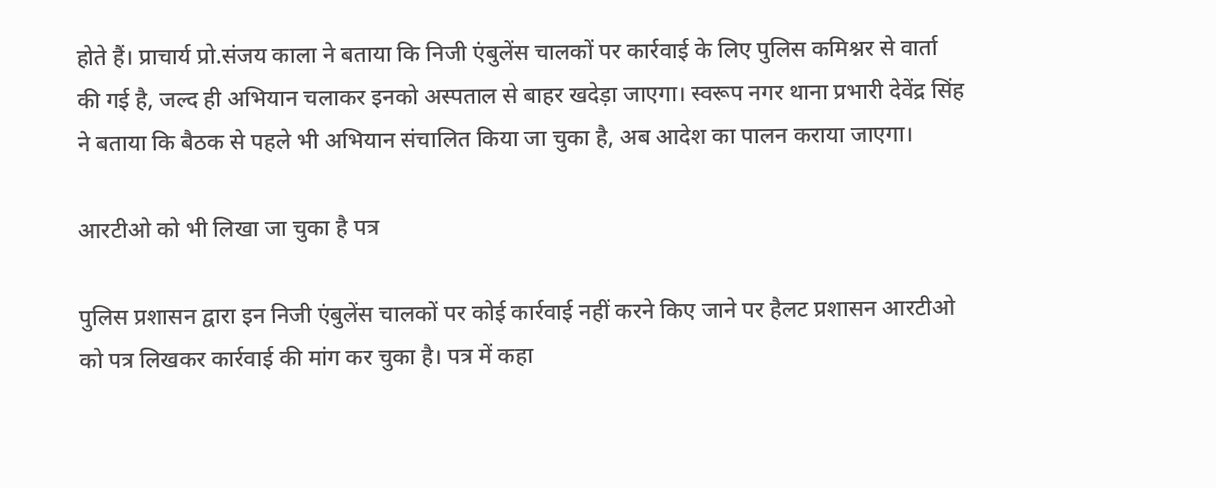होते हैं। प्राचार्य प्रो.संजय काला ने बताया कि निजी एंबुलेंस चालकों पर कार्रवाई के लिए पुलिस कमिश्नर से वार्ता की गई है, जल्द ही अभियान चलाकर इनको अस्पताल से बाहर खदेड़ा जाएगा। स्वरूप नगर थाना प्रभारी देवेंद्र सिंह ने बताया कि बैठक से पहले भी अभियान संचालित किया जा चुका है, अब आदेश का पालन कराया जाएगा।

आरटीओ को भी लिखा जा चुका है पत्र

पुलिस प्रशासन द्वारा इन निजी एंबुलेंस चालकों पर कोई कार्रवाई नहीं करने किए जाने पर हैलट प्रशासन आरटीओ को पत्र लिखकर कार्रवाई की मांग कर चुका है। पत्र में कहा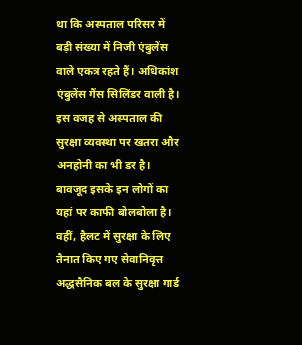था कि अस्पताल परिसर में बड़ी संख्या में निजी एंबुलेंस वाले एकत्र रहते हैं। अधिकांश एंबुलेंस गैंस सिलिंडर वाली है। इस वजह से अस्पताल की सुरक्षा व्यवस्था पर खतरा और अनहोनी का भी डर है। बावजूद इसके इन लोगों का यहां पर काफी बोलबोला है। वहीं, हैलट में सुरक्षा के लिए तैनात किए गए सेवानिवृत्त अद्धसैनिक बल के सुरक्षा गार्ड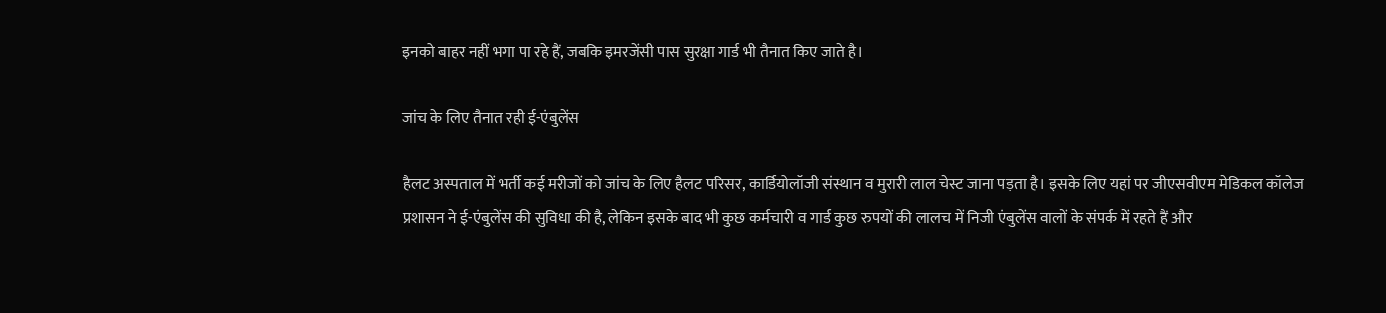इनको बाहर नहीं भगा पा रहे हैं, जबकि इमरजेंसी पास सुरक्षा गार्ड भी तैनात किए जाते है।

जांच के लिए तैनात रही ई-एंबुलेंस

हैलट अस्पताल में भर्ती कई मरीजों को जांच के लिए हैलट परिसर, कार्डियोलॉजी संस्थान व मुरारी लाल चेस्ट जाना पड़ता है। इसके लिए यहां पर जीएसवीएम मेडिकल कॉलेज प्रशासन ने ई-एंबुलेंस की सुविधा की है, लेकिन इसके बाद भी कुछ कर्मचारी व गार्ड कुछ रुपयों की लालच में निजी एंबुलेंस वालों के संपर्क में रहते हैं और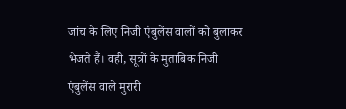जांच के लिए निजी एंबुलेंस वालों को बुलाकर भेजते हैं। वही, सूत्रों के मुताबिक निजी एंबुलेंस वाले मुरारी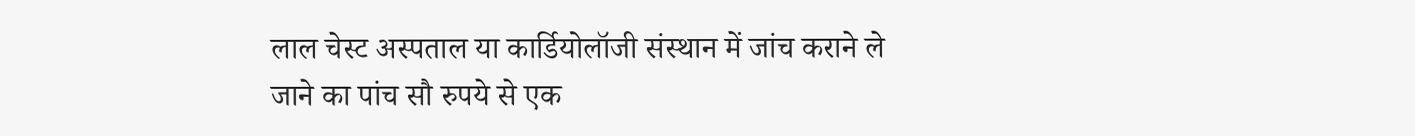लाल चेस्ट अस्पताल या कार्डियोलॉजी संस्थान में जांच कराने ले जाने का पांच सौ रुपये से एक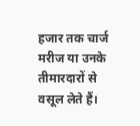हजार तक चार्ज मरीज या उनके तीमारदारों से वसूल लेते हैं।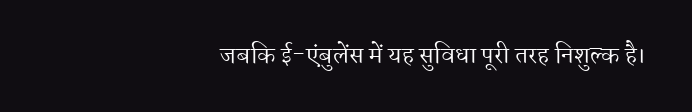जबकि ई-एंबुलेंस में यह सुविधा पूरी तरह निशुल्क है।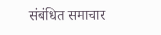संबंधित समाचार